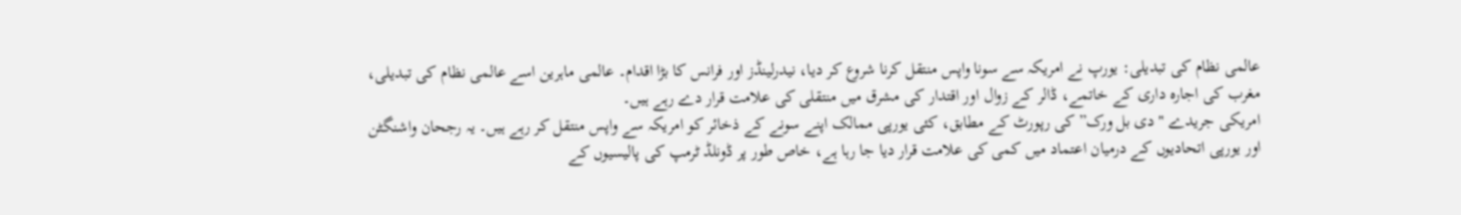عالمی نظام کی تبدیلی: یورپ نے امریکہ سے سونا واپس منتقل کرنا شروع کر دیا، نیدرلینڈز اور فرانس کا بڑا اقدام۔ عالمی ماہرین اسے عالمی نظام کی تبدیلی، مغرب کی اجارہ داری کے خاتمے، ڈالر کے زوال اور اقتدار کی مشرق میں منتقلی کی علامت قرار دے رہے ہیں۔
امریکی جریدے "دی بل ورک” کی رپورٹ کے مطابق، کئی یورپی ممالک اپنے سونے کے ذخائر کو امریکہ سے واپس منتقل کر رہے ہیں۔ یہ رجحان واشنگٹن اور یورپی اتحادیوں کے درمیان اعتماد میں کمی کی علامت قرار دیا جا رہا ہے، خاص طور پر ڈونلڈ ٹرمپ کی پالیسیوں کے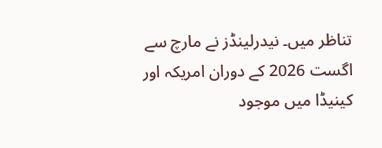تناظر میں۔ نیدرلینڈز نے مارچ سے اگست 2026 کے دوران امریکہ اور کینیڈا میں موجود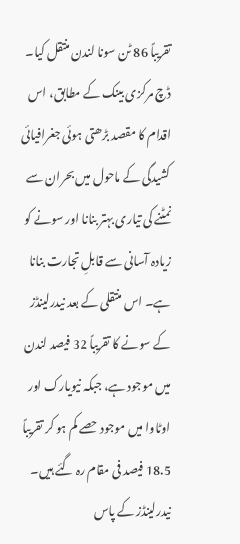تقریباً 86 ٹن سونا لندن منتقل کیا۔ ڈچ مرکزی بینک کے مطابق، اس اقدام کا مقصد بڑھتی ہوئی جغرافیائی کشیدگی کے ماحول میں بحران سے نمٹنے کی تیاری بہتر بنانا اور سونے کو زیادہ آسانی سے قابلِ تجارت بنانا ہے۔ اس منتقلی کے بعد نیدرلینڈز کے سونے کا تقریباً 32 فیصد لندن میں موجود ہے، جبکہ نیویارک اور اوٹاوا میں موجود حصے کم ہو کر تقریباً 18.5 فیصد فی مقام رہ گئے ہیں۔ نیدرلینڈز کے پاس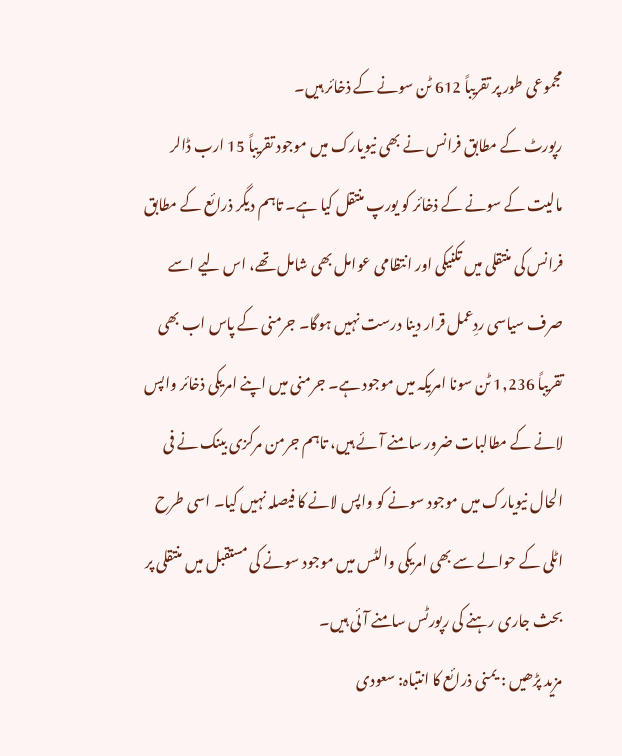مجموعی طور پر تقریباً 612 ٹن سونے کے ذخائر ہیں۔
رپورٹ کے مطابق فرانس نے بھی نیویارک میں موجود تقریباً 15 ارب ڈالر مالیت کے سونے کے ذخائر کو یورپ منتقل کیا ہے۔ تاہم دیگر ذرائع کے مطابق فرانس کی منتقلی میں تکنیکی اور انتظامی عوامل بھی شامل تھے، اس لیے اسے صرف سیاسی ردِعمل قرار دینا درست نہیں ہوگا۔ جرمنی کے پاس اب بھی تقریباً 1,236 ٹن سونا امریکہ میں موجود ہے۔ جرمنی میں اپنے امریکی ذخائر واپس لانے کے مطالبات ضرور سامنے آئے ہیں، تاہم جرمن مرکزی بینک نے فی الحال نیویارک میں موجود سونے کو واپس لانے کا فیصلہ نہیں کیا۔ اسی طرح اٹلی کے حوالے سے بھی امریکی والٹس میں موجود سونے کی مستقبل میں منتقلی پر بحث جاری رہنے کی رپورٹس سامنے آئی ہیں۔
مزید پڑھیں : یمنی ذرائع کا انتباہ: سعودی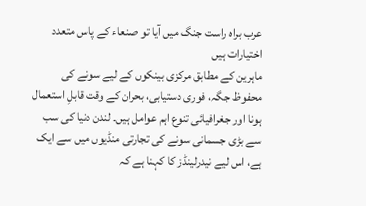عرب براہ راست جنگ میں آیا تو صنعاء کے پاس متعدد اختیارات ہیں
ماہرین کے مطابق مرکزی بینکوں کے لیے سونے کی محفوظ جگہ، فوری دستیابی، بحران کے وقت قابلِ استعمال ہونا اور جغرافیائی تنوع اہم عوامل ہیں۔ لندن دنیا کی سب سے بڑی جسمانی سونے کی تجارتی منڈیوں میں سے ایک ہے، اس لیے نیدرلینڈز کا کہنا ہے کہ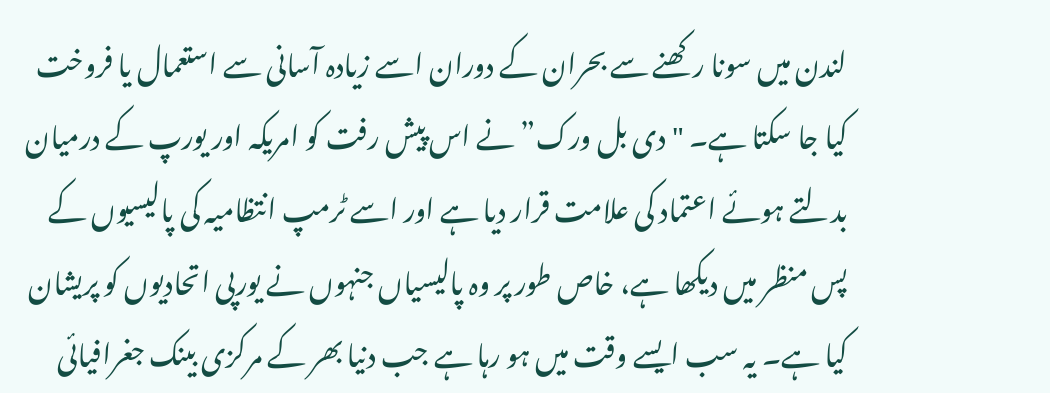لندن میں سونا رکھنے سے بحران کے دوران اسے زیادہ آسانی سے استعمال یا فروخت کیا جا سکتا ہے۔ "دی بل ورک” نے اس پیش رفت کو امریکہ اور یورپ کے درمیان بدلتے ہوئے اعتماد کی علامت قرار دیا ہے اور اسے ٹرمپ انتظامیہ کی پالیسیوں کے پس منظر میں دیکھا ہے، خاص طور پر وہ پالیسیاں جنہوں نے یورپی اتحادیوں کو پریشان کیا ہے۔ یہ سب ایسے وقت میں ہو رہا ہے جب دنیا بھر کے مرکزی بینک جغرافیائی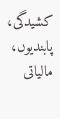کشیدگی، پابندیوں، مالیاتی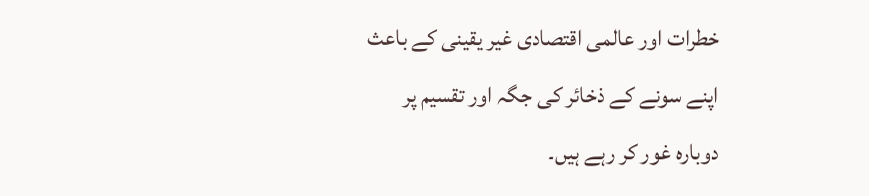خطرات اور عالمی اقتصادی غیر یقینی کے باعث اپنے سونے کے ذخائر کی جگہ اور تقسیم پر دوبارہ غور کر رہے ہیں۔